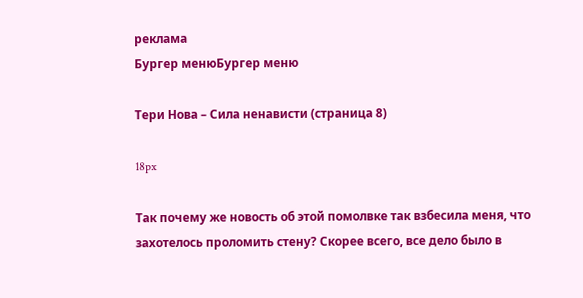реклама
Бургер менюБургер меню

Тери Нова – Сила ненависти (страница 8)

18px

Так почему же новость об этой помолвке так взбесила меня, что захотелось проломить стену? Скорее всего, все дело было в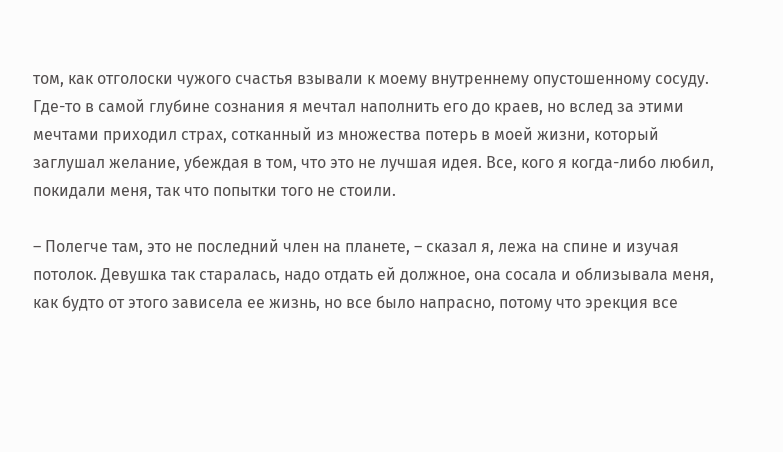том, как отголоски чужого счастья взывали к моему внутреннему опустошенному сосуду. Где-то в самой глубине сознания я мечтал наполнить его до краев, но вслед за этими мечтами приходил страх, сотканный из множества потерь в моей жизни, который заглушал желание, убеждая в том, что это не лучшая идея. Все, кого я когда-либо любил, покидали меня, так что попытки того не стоили.

– Полегче там, это не последний член на планете, – сказал я, лежа на спине и изучая потолок. Девушка так старалась, надо отдать ей должное, она сосала и облизывала меня, как будто от этого зависела ее жизнь, но все было напрасно, потому что эрекция все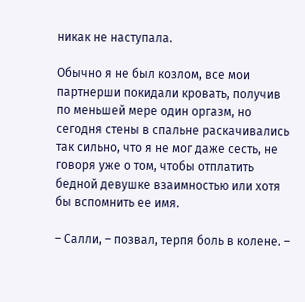никак не наступала.

Обычно я не был козлом, все мои партнерши покидали кровать, получив по меньшей мере один оргазм, но сегодня стены в спальне раскачивались так сильно, что я не мог даже сесть, не говоря уже о том, чтобы отплатить бедной девушке взаимностью или хотя бы вспомнить ее имя.

– Салли, – позвал, терпя боль в колене. –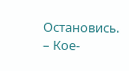Остановись. – Кое-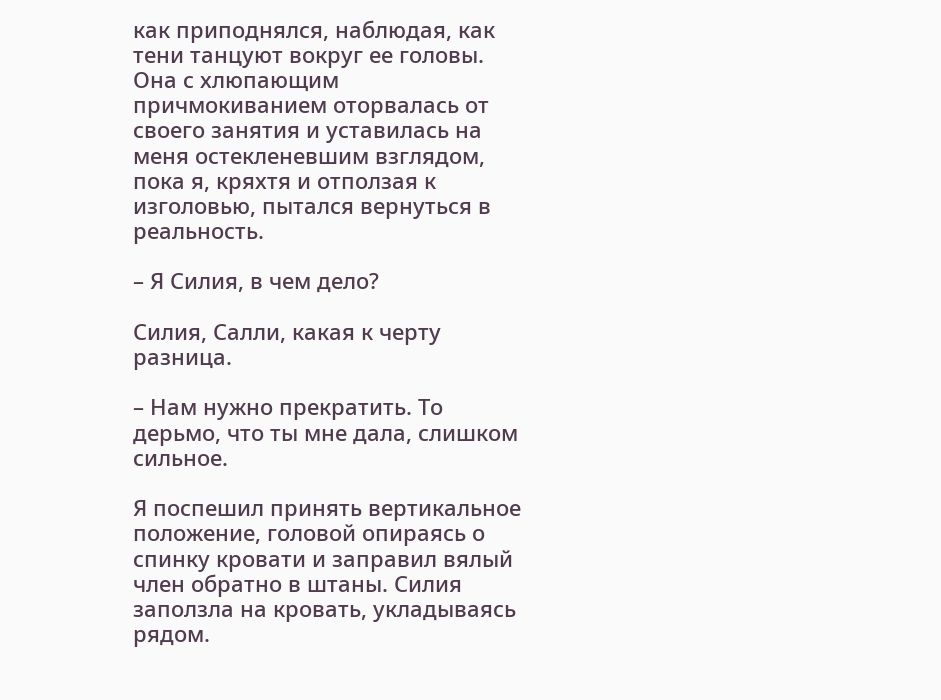как приподнялся, наблюдая, как тени танцуют вокруг ее головы. Она с хлюпающим причмокиванием оторвалась от своего занятия и уставилась на меня остекленевшим взглядом, пока я, кряхтя и отползая к изголовью, пытался вернуться в реальность.

– Я Силия, в чем дело?

Силия, Салли, какая к черту разница.

– Нам нужно прекратить. То дерьмо, что ты мне дала, слишком сильное.

Я поспешил принять вертикальное положение, головой опираясь о спинку кровати и заправил вялый член обратно в штаны. Силия заползла на кровать, укладываясь рядом.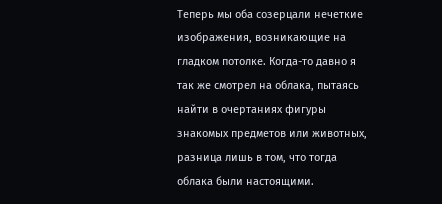Теперь мы оба созерцали нечеткие изображения, возникающие на гладком потолке. Когда-то давно я так же смотрел на облака, пытаясь найти в очертаниях фигуры знакомых предметов или животных, разница лишь в том, что тогда облака были настоящими.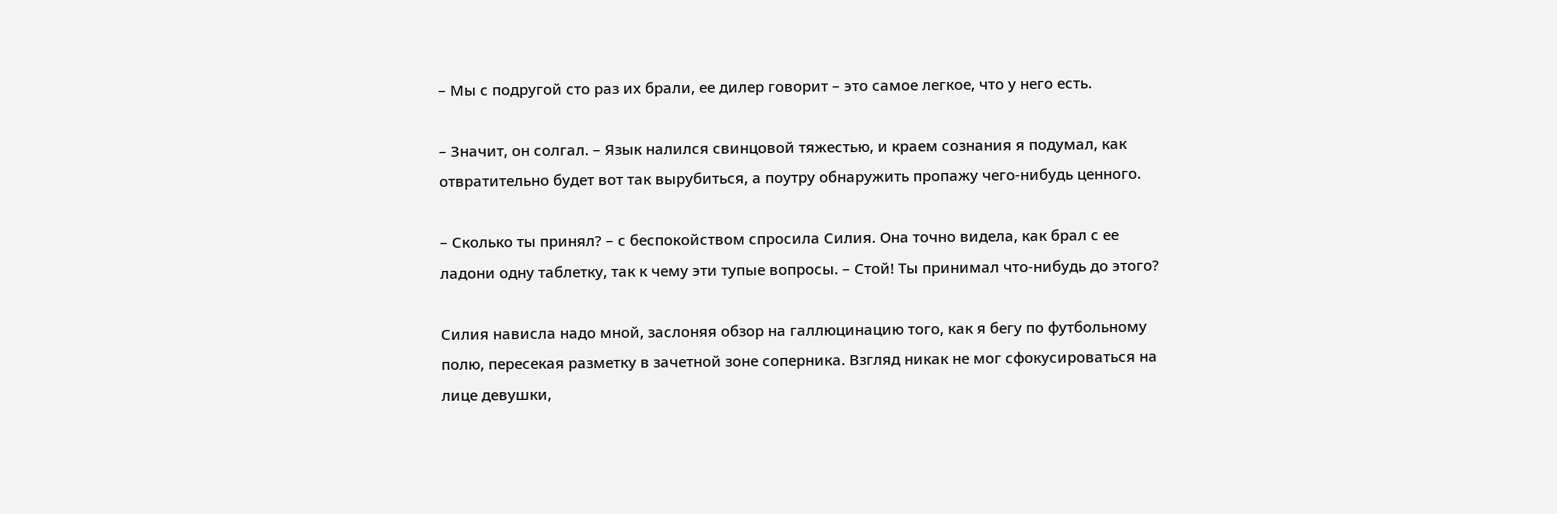– Мы с подругой сто раз их брали, ее дилер говорит – это самое легкое, что у него есть.

– Значит, он солгал. – Язык налился свинцовой тяжестью, и краем сознания я подумал, как отвратительно будет вот так вырубиться, а поутру обнаружить пропажу чего-нибудь ценного.

– Сколько ты принял? – с беспокойством спросила Силия. Она точно видела, как брал с ее ладони одну таблетку, так к чему эти тупые вопросы. – Стой! Ты принимал что-нибудь до этого?

Силия нависла надо мной, заслоняя обзор на галлюцинацию того, как я бегу по футбольному полю, пересекая разметку в зачетной зоне соперника. Взгляд никак не мог сфокусироваться на лице девушки,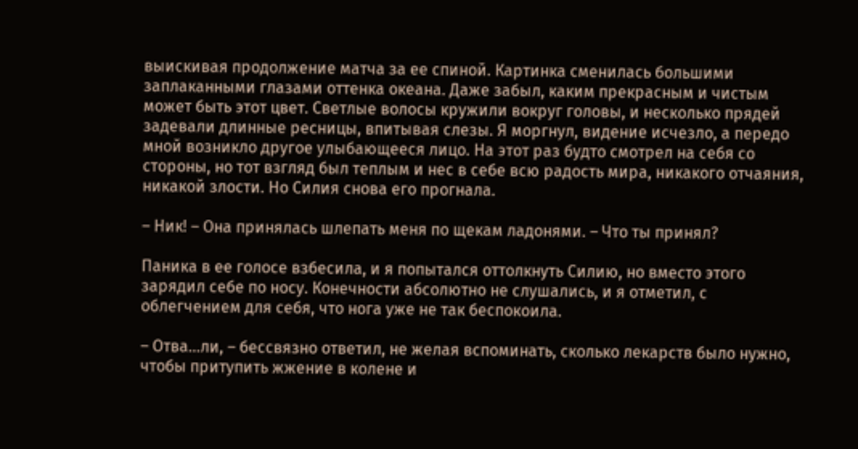выискивая продолжение матча за ее спиной. Картинка сменилась большими заплаканными глазами оттенка океана. Даже забыл, каким прекрасным и чистым может быть этот цвет. Светлые волосы кружили вокруг головы, и несколько прядей задевали длинные ресницы, впитывая слезы. Я моргнул, видение исчезло, а передо мной возникло другое улыбающееся лицо. На этот раз будто смотрел на себя со стороны, но тот взгляд был теплым и нес в себе всю радость мира, никакого отчаяния, никакой злости. Но Силия снова его прогнала.

– Ник! – Она принялась шлепать меня по щекам ладонями. – Что ты принял?

Паника в ее голосе взбесила, и я попытался оттолкнуть Силию, но вместо этого зарядил себе по носу. Конечности абсолютно не слушались, и я отметил, с облегчением для себя, что нога уже не так беспокоила.

– Отва…ли, – бессвязно ответил, не желая вспоминать, сколько лекарств было нужно, чтобы притупить жжение в колене и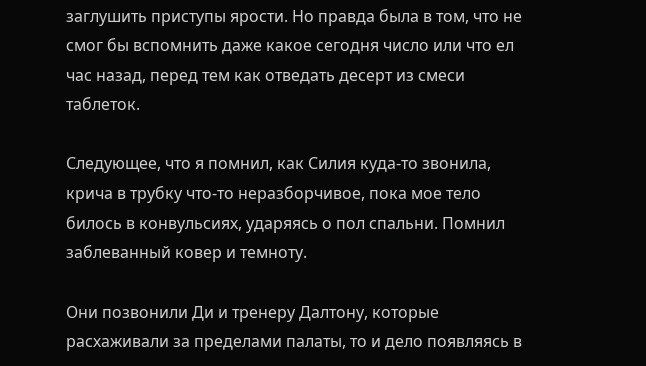заглушить приступы ярости. Но правда была в том, что не смог бы вспомнить даже какое сегодня число или что ел час назад, перед тем как отведать десерт из смеси таблеток.

Следующее, что я помнил, как Силия куда-то звонила, крича в трубку что-то неразборчивое, пока мое тело билось в конвульсиях, ударяясь о пол спальни. Помнил заблеванный ковер и темноту.

Они позвонили Ди и тренеру Далтону, которые расхаживали за пределами палаты, то и дело появляясь в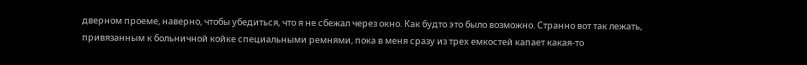дверном проеме, наверно, чтобы убедиться, что я не сбежал через окно. Как будто это было возможно. Странно вот так лежать, привязанным к больничной койке специальными ремнями, пока в меня сразу из трех емкостей капает какая-то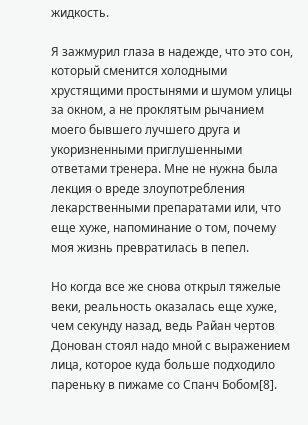жидкость.

Я зажмурил глаза в надежде, что это сон, который сменится холодными хрустящими простынями и шумом улицы за окном, а не проклятым рычанием моего бывшего лучшего друга и укоризненными приглушенными ответами тренера. Мне не нужна была лекция о вреде злоупотребления лекарственными препаратами или, что еще хуже, напоминание о том, почему моя жизнь превратилась в пепел.

Но когда все же снова открыл тяжелые веки, реальность оказалась еще хуже, чем секунду назад, ведь Райан чертов Донован стоял надо мной с выражением лица, которое куда больше подходило пареньку в пижаме со Спанч Бобом[8].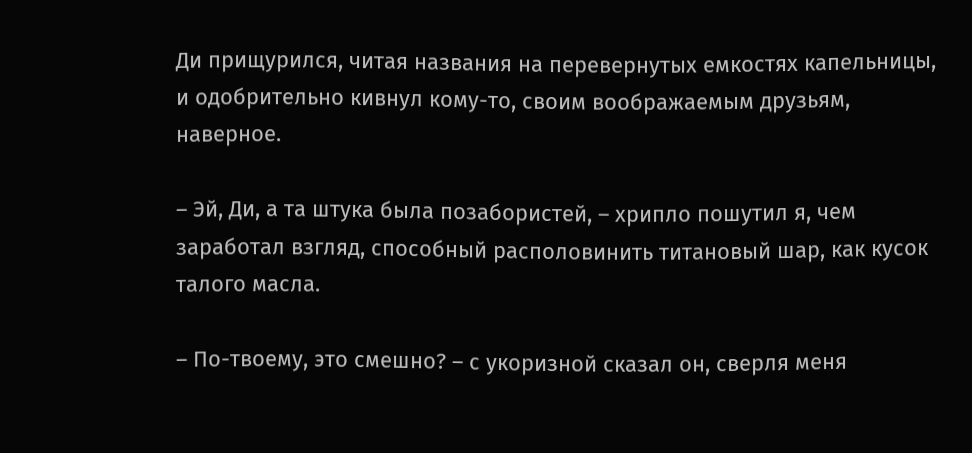Ди прищурился, читая названия на перевернутых емкостях капельницы, и одобрительно кивнул кому-то, своим воображаемым друзьям, наверное.

– Эй, Ди, а та штука была позабористей, – хрипло пошутил я, чем заработал взгляд, способный располовинить титановый шар, как кусок талого масла.

– По-твоему, это смешно? – с укоризной сказал он, сверля меня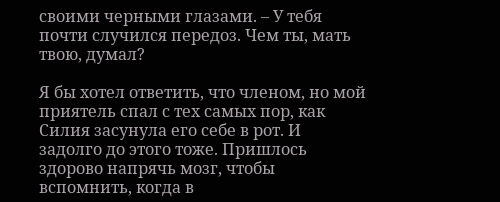своими черными глазами. – У тебя почти случился передоз. Чем ты, мать твою, думал?

Я бы хотел ответить, что членом, но мой приятель спал с тех самых пор, как Силия засунула его себе в рот. И задолго до этого тоже. Пришлось здорово напрячь мозг, чтобы вспомнить, когда в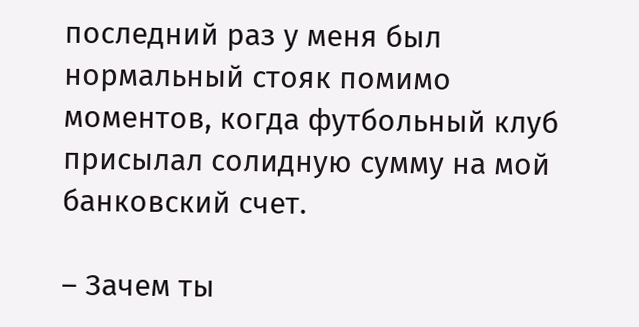последний раз у меня был нормальный стояк помимо моментов, когда футбольный клуб присылал солидную сумму на мой банковский счет.

– Зачем ты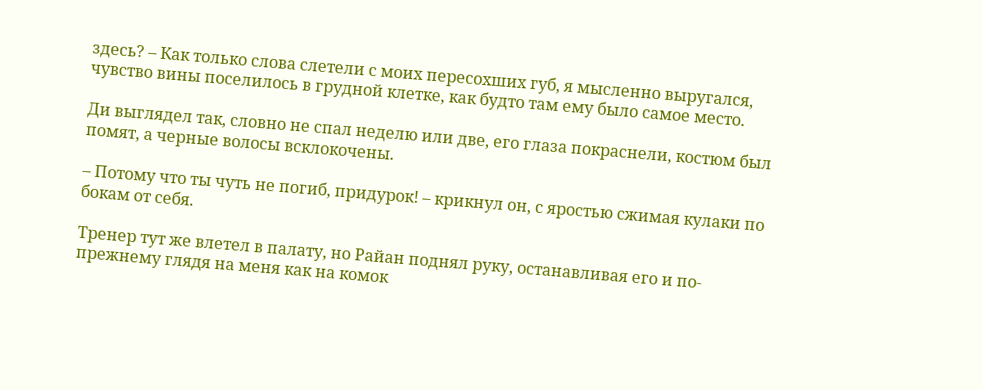здесь? – Как только слова слетели с моих пересохших губ, я мысленно выругался, чувство вины поселилось в грудной клетке, как будто там ему было самое место.

Ди выглядел так, словно не спал неделю или две, его глаза покраснели, костюм был помят, а черные волосы всклокочены.

– Потому что ты чуть не погиб, придурок! – крикнул он, с яростью сжимая кулаки по бокам от себя.

Тренер тут же влетел в палату, но Райан поднял руку, останавливая его и по-прежнему глядя на меня как на комок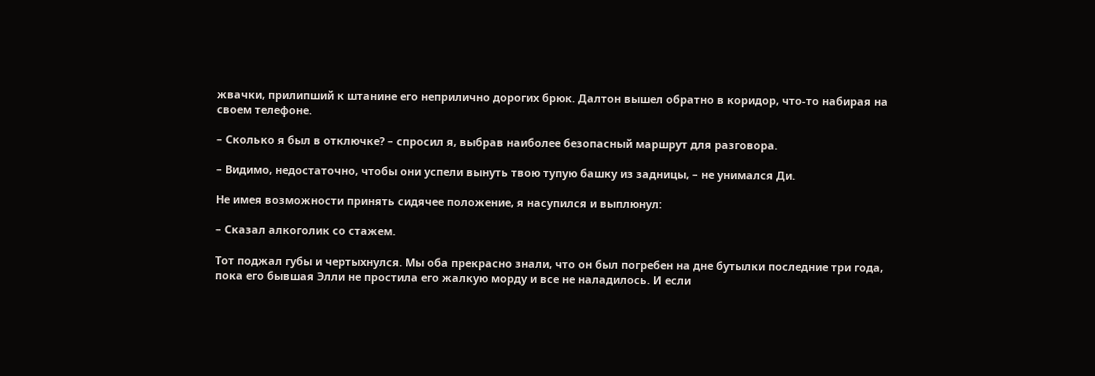жвачки, прилипший к штанине его неприлично дорогих брюк. Далтон вышел обратно в коридор, что-то набирая на своем телефоне.

– Сколько я был в отключке? – спросил я, выбрав наиболее безопасный маршрут для разговора.

– Видимо, недостаточно, чтобы они успели вынуть твою тупую башку из задницы, – не унимался Ди.

Не имея возможности принять сидячее положение, я насупился и выплюнул:

– Сказал алкоголик со стажем.

Тот поджал губы и чертыхнулся. Мы оба прекрасно знали, что он был погребен на дне бутылки последние три года, пока его бывшая Элли не простила его жалкую морду и все не наладилось. И если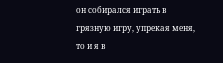он собирался играть в грязную игру, упрекая меня, то и я в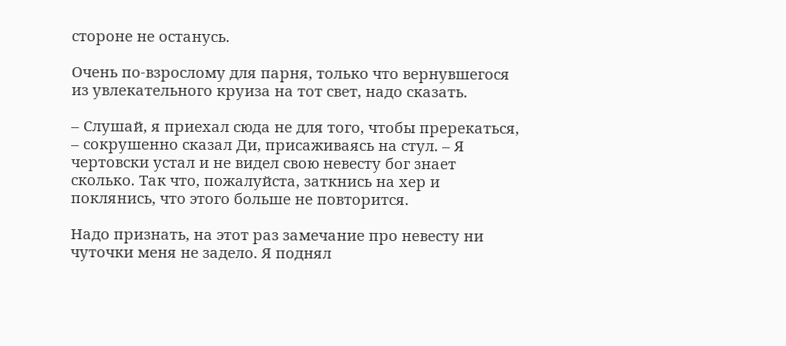стороне не останусь.

Очень по-взрослому для парня, только что вернувшегося из увлекательного круиза на тот свет, надо сказать.

– Слушай, я приехал сюда не для того, чтобы пререкаться, – сокрушенно сказал Ди, присаживаясь на стул. – Я чертовски устал и не видел свою невесту бог знает сколько. Так что, пожалуйста, заткнись на хер и поклянись, что этого больше не повторится.

Надо признать, на этот раз замечание про невесту ни чуточки меня не задело. Я поднял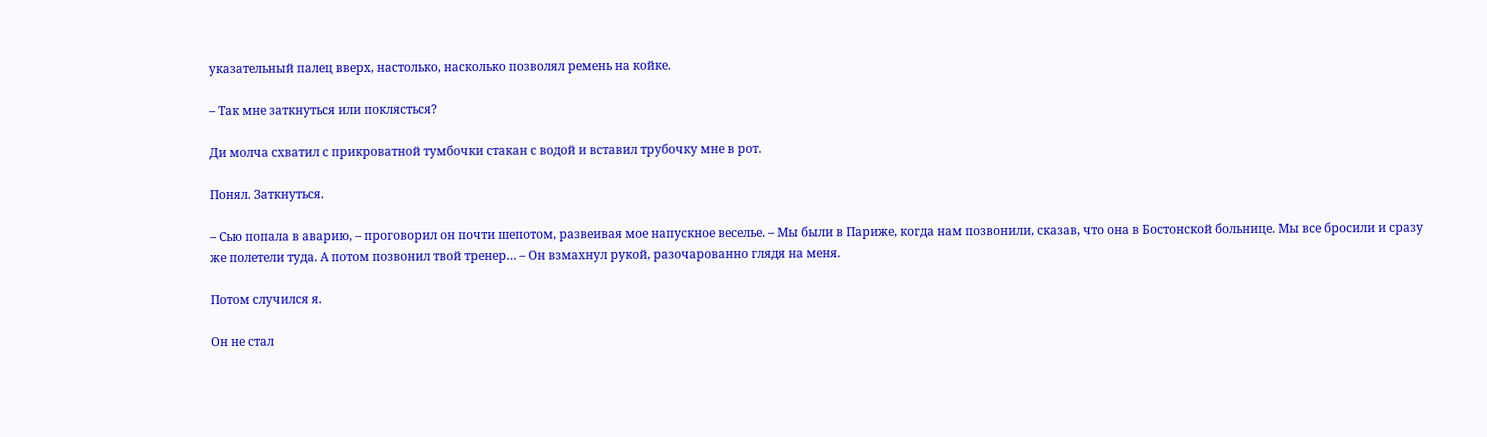указательный палец вверх, настолько, насколько позволял ремень на койке.

– Так мне заткнуться или поклясться?

Ди молча схватил с прикроватной тумбочки стакан с водой и вставил трубочку мне в рот.

Понял. Заткнуться.

– Сью попала в аварию, – проговорил он почти шепотом, развеивая мое напускное веселье. – Мы были в Париже, когда нам позвонили, сказав, что она в Бостонской больнице. Мы все бросили и сразу же полетели туда. А потом позвонил твой тренер… – Он взмахнул рукой, разочарованно глядя на меня.

Потом случился я.

Он не стал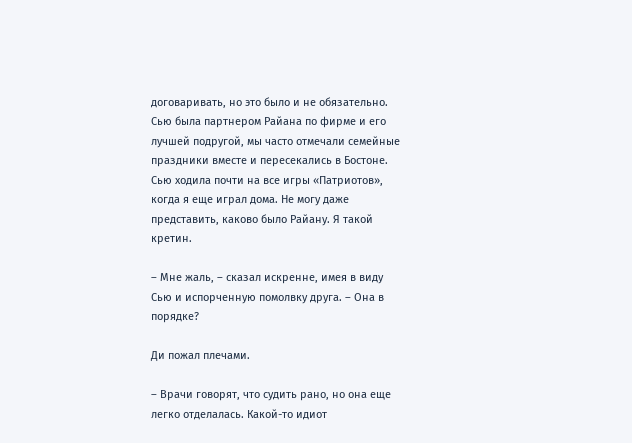договаривать, но это было и не обязательно. Сью была партнером Райана по фирме и его лучшей подругой, мы часто отмечали семейные праздники вместе и пересекались в Бостоне. Сью ходила почти на все игры «Патриотов», когда я еще играл дома. Не могу даже представить, каково было Райану. Я такой кретин.

– Мне жаль, – сказал искренне, имея в виду Сью и испорченную помолвку друга. – Она в порядке?

Ди пожал плечами.

– Врачи говорят, что судить рано, но она еще легко отделалась. Какой-то идиот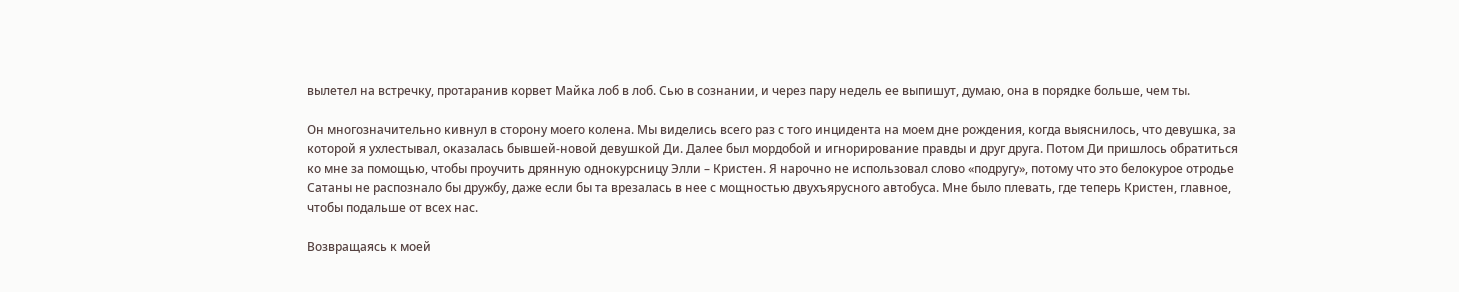вылетел на встречку, протаранив корвет Майка лоб в лоб. Сью в сознании, и через пару недель ее выпишут, думаю, она в порядке больше, чем ты.

Он многозначительно кивнул в сторону моего колена. Мы виделись всего раз с того инцидента на моем дне рождения, когда выяснилось, что девушка, за которой я ухлестывал, оказалась бывшей-новой девушкой Ди. Далее был мордобой и игнорирование правды и друг друга. Потом Ди пришлось обратиться ко мне за помощью, чтобы проучить дрянную однокурсницу Элли – Кристен. Я нарочно не использовал слово «подругу», потому что это белокурое отродье Сатаны не распознало бы дружбу, даже если бы та врезалась в нее с мощностью двухъярусного автобуса. Мне было плевать, где теперь Кристен, главное, чтобы подальше от всех нас.

Возвращаясь к моей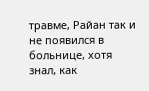травме, Райан так и не появился в больнице, хотя знал, как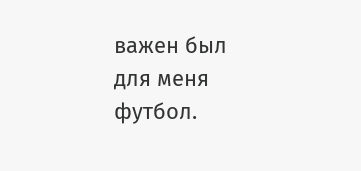важен был для меня футбол.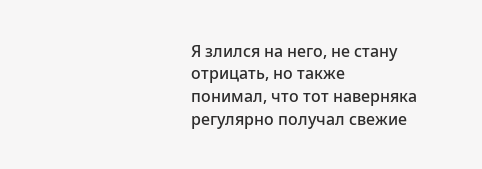Я злился на него, не стану отрицать, но также понимал, что тот наверняка регулярно получал свежие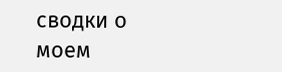сводки о моем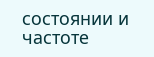состоянии и частоте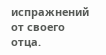испражнений от своего отца.